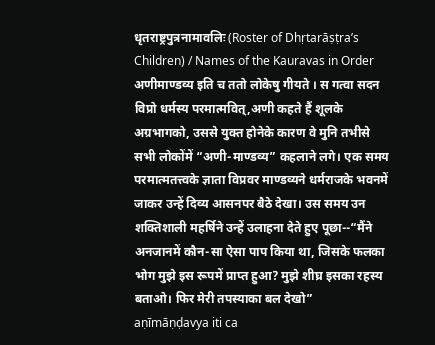धृतराष्ट्रपुत्रनामावलिः (Roster of Dhṛtarāṣṭra’s Children) / Names of the Kauravas in Order
अणीमाण्डव्य इति च ततो लोकेषु गीयते । स गत्वा सदन विप्रो धर्मस्य परमात्मवित्,अणी कहते हैं शूलके अग्रभागको, उससे युक्त होनेके कारण वे मुनि तभीसे सभी लोकोंमें “अणी-माण्डव्य” कहलाने लगे। एक समय परमात्मतत्त्वके ज्ञाता विप्रवर माण्डव्यने धर्मराजके भवनमें जाकर उन्हें दिव्य आसनपर बैठे देखा। उस समय उन शक्तिशाली महर्षिने उन्हें उलाहना देते हुए पूछा--“मैंने अनजानमें कौन-सा ऐसा पाप किया था, जिसके फलका भोग मुझे इस रूपमें प्राप्त हुआ? मुझे शीघ्र इसका रहस्य बताओ। फिर मेरी तपस्याका बल देखो”
aṇīmāṇḍavya iti ca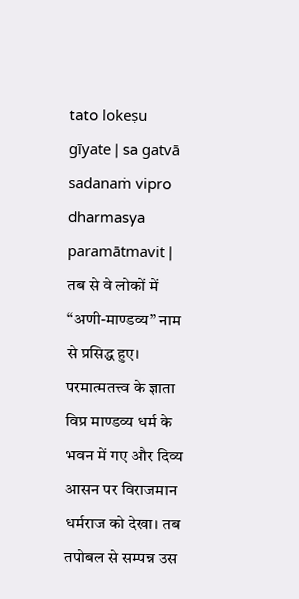tato lokeṣu gīyate | sa gatvā sadanaṁ vipro dharmasya paramātmavit |
तब से वे लोकों में “अणी-माण्डव्य” नाम से प्रसिद्ध हुए। परमात्मतत्त्व के ज्ञाता विप्र माण्डव्य धर्म के भवन में गए और दिव्य आसन पर विराजमान धर्मराज को देखा। तब तपोबल से सम्पन्न उस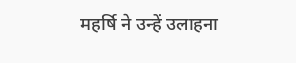महर्षि ने उन्हें उलाहना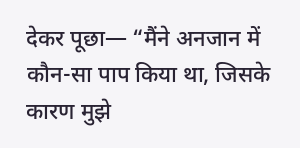देकर पूछा— “मैंने अनजान में कौन-सा पाप किया था, जिसके कारण मुझे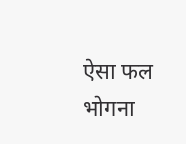ऐसा फल भोगना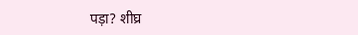पड़ा? शीघ्र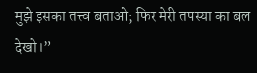मुझे इसका तत्त्व बताओ; फिर मेरी तपस्या का बल देखो।”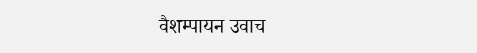वैशम्पायन उवाच